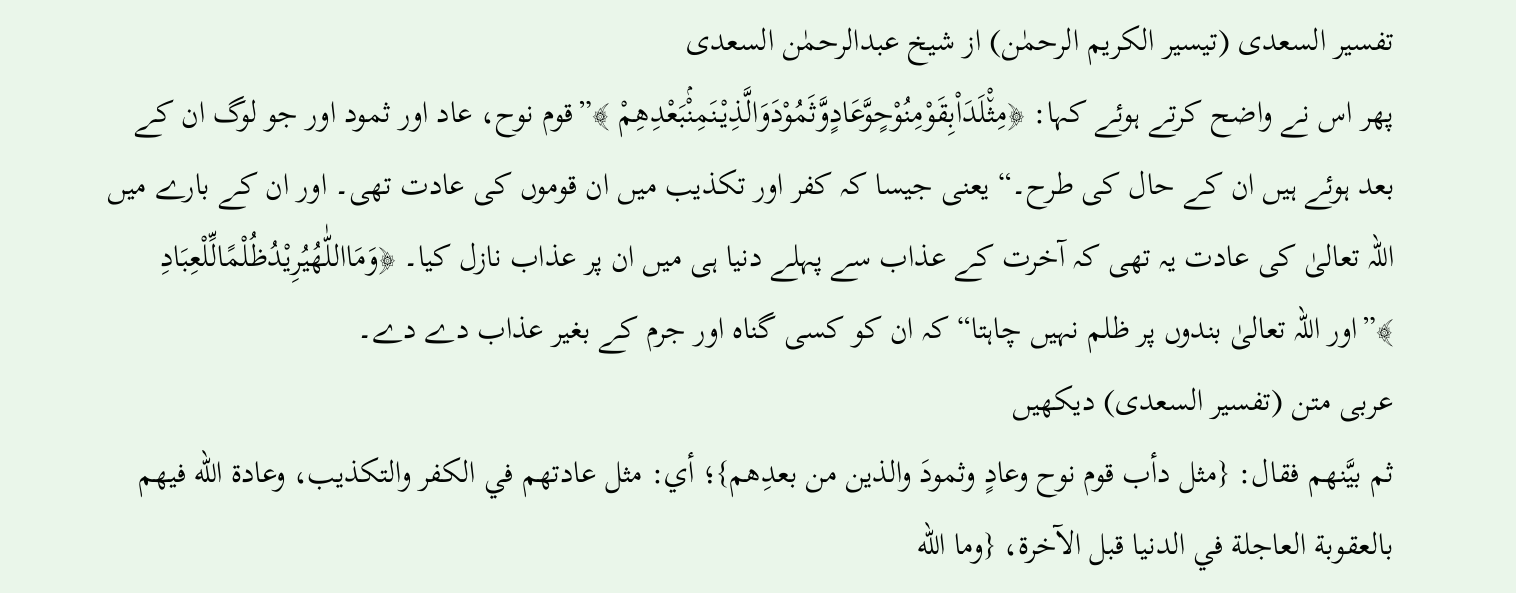تفسیر السعدی (تیسیر الکریم الرحمٰن) از شیخ عبدالرحمٰن السعدی
پھر اس نے واضح کرتے ہوئے کہا: ﴿مِثْ٘لَدَاْبِقَوْمِنُوْحٍوَّعَادٍوَّثَمُوْدَوَالَّذِیْنَمِنْۢبَعْدِهِمْ ﴾”قوم نوح، عاد اور ثمود اور جو لوگ ان کے بعد ہوئے ہیں ان کے حال کی طرح۔“ یعنی جیسا کہ کفر اور تکذیب میں ان قوموں کی عادت تھی۔ اور ان کے بارے میں اللہ تعالیٰ کی عادت یہ تھی کہ آخرت کے عذاب سے پہلے دنیا ہی میں ان پر عذاب نازل کیا۔ ﴿وَمَااللّٰهُیُرِیْدُظُلْمًالِّلْعِبَادِ ﴾”اور اللہ تعالیٰ بندوں پر ظلم نہیں چاہتا“ کہ ان کو کسی گناہ اور جرم کے بغیر عذاب دے دے۔
عربی متن (تفسیر السعدی) دیکھیں
ثم بيَّنهم فقال: {مثل دأب قوم نوح وعادٍ وثمودَ والذين من بعدِهم}؛ أي: مثل عادتهم في الكفر والتكذيب، وعادة الله فيهم بالعقوبة العاجلة في الدنيا قبل الآخرة، {وما الله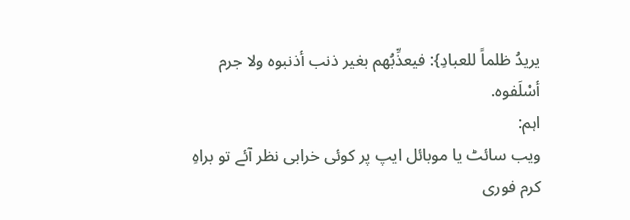يريدُ ظلماً للعبادِ}: فيعذِّبُهم بغير ذنب أذنبوه ولا جرم أسْلَفوه.
اہم:
ویب سائٹ یا موبائل ایپ پر کوئی خرابی نظر آئے تو براہِ کرم فوری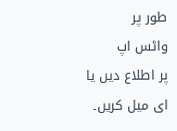طور پر
واٹس اپ
پر اطلاع دیں یا
ای میل کریں۔